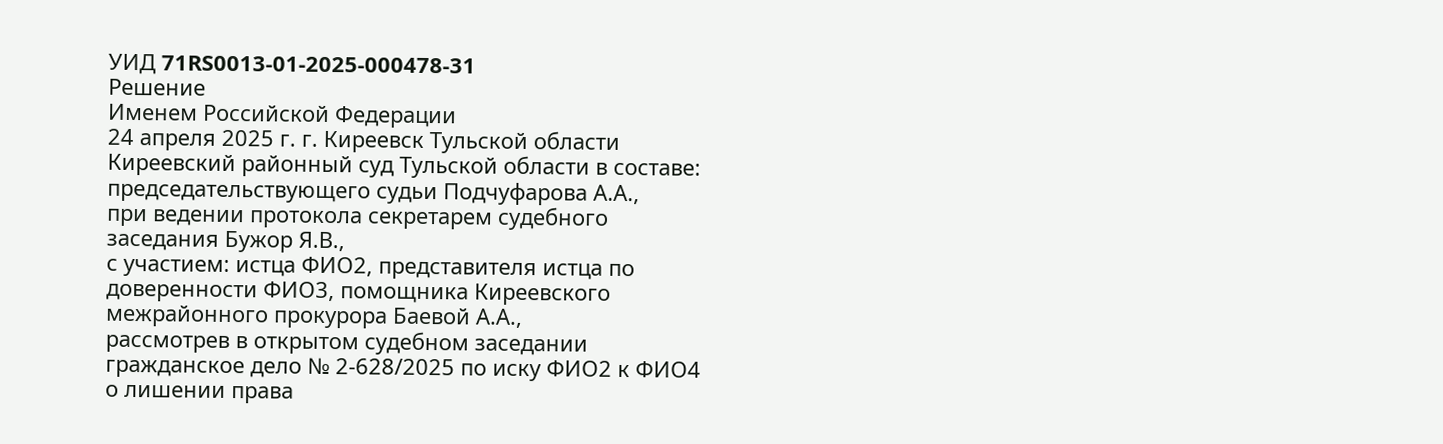УИД 71RS0013-01-2025-000478-31
Решение
Именем Российской Федерации
24 апреля 2025 г. г. Киреевск Тульской области
Киреевский районный суд Тульской области в составе:
председательствующего судьи Подчуфарова А.А.,
при ведении протокола секретарем судебного заседания Бужор Я.В.,
с участием: истца ФИО2, представителя истца по доверенности ФИО3, помощника Киреевского межрайонного прокурора Баевой А.А.,
рассмотрев в открытом судебном заседании гражданское дело № 2-628/2025 по иску ФИО2 к ФИО4 о лишении права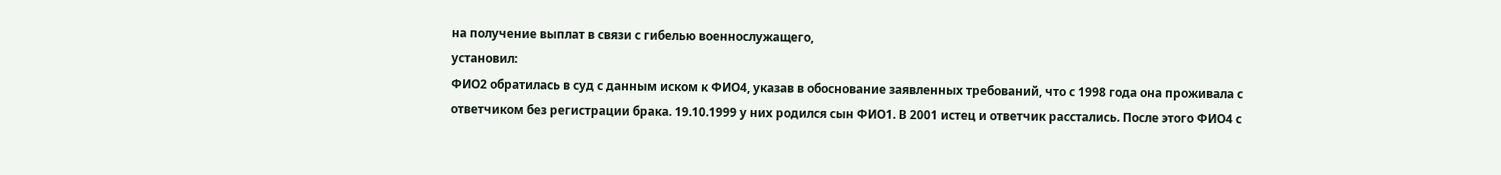на получение выплат в связи с гибелью военнослужащего,
установил:
ФИО2 обратилась в суд с данным иском к ФИО4, указав в обоснование заявленных требований, что с 1998 года она проживала с ответчиком без регистрации брака. 19.10.1999 у них родился сын ФИО1. В 2001 истец и ответчик расстались. После этого ФИО4 с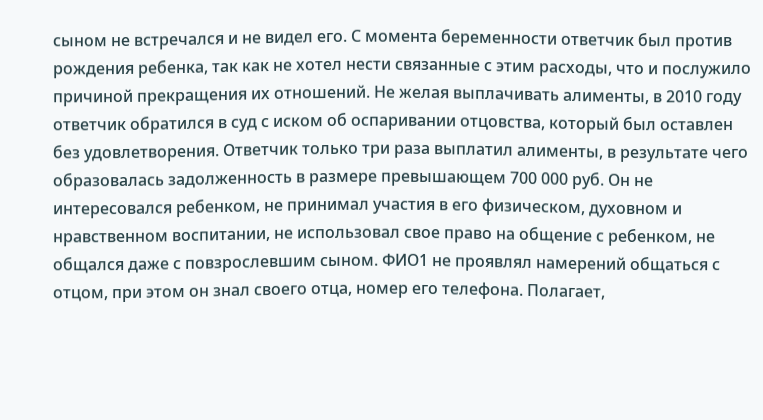сыном не встречался и не видел его. С момента беременности ответчик был против рождения ребенка, так как не хотел нести связанные с этим расходы, что и послужило причиной прекращения их отношений. Не желая выплачивать алименты, в 2010 году ответчик обратился в суд с иском об оспаривании отцовства, который был оставлен без удовлетворения. Ответчик только три раза выплатил алименты, в результате чего образовалась задолженность в размере превышающем 700 000 руб. Он не интересовался ребенком, не принимал участия в его физическом, духовном и нравственном воспитании, не использовал свое право на общение с ребенком, не общался даже с повзрослевшим сыном. ФИО1 не проявлял намерений общаться с отцом, при этом он знал своего отца, номер его телефона. Полагает,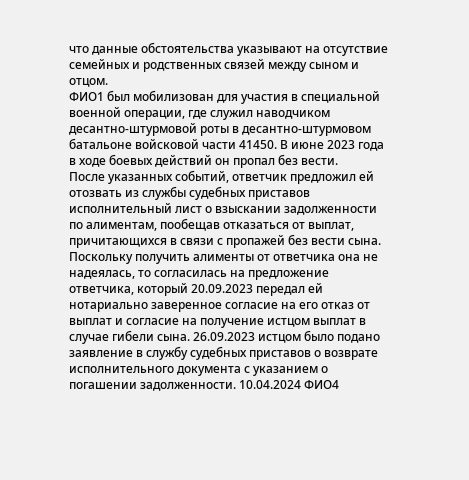что данные обстоятельства указывают на отсутствие семейных и родственных связей между сыном и отцом.
ФИО1 был мобилизован для участия в специальной военной операции, где служил наводчиком десантно-штурмовой роты в десантно-штурмовом батальоне войсковой части 41450. В июне 2023 года в ходе боевых действий он пропал без вести.
После указанных событий, ответчик предложил ей отозвать из службы судебных приставов исполнительный лист о взыскании задолженности по алиментам, пообещав отказаться от выплат, причитающихся в связи с пропажей без вести сына. Поскольку получить алименты от ответчика она не надеялась, то согласилась на предложение ответчика, который 20.09.2023 передал ей нотариально заверенное согласие на его отказ от выплат и согласие на получение истцом выплат в случае гибели сына. 26.09.2023 истцом было подано заявление в службу судебных приставов о возврате исполнительного документа с указанием о погашении задолженности. 10.04.2024 ФИО4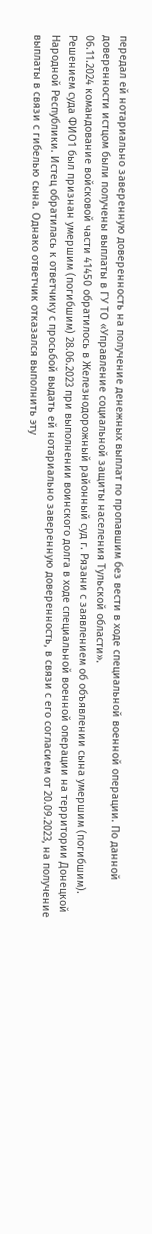передал ей нотариально заверенную доверенность на получение денежных выплат по пропавшим без вести в ходе специальной военной операции. По данной доверенности истцом были получены выплаты в ГУ ТО «Управление социальной защиты населения Тульской области».
06.11.2024 командование войсковой части 41450 обратилось в Железнодорожный районный суд г. Рязани с заявлением об объявлении сына умершим (погибшим). Решением суда ФИО1 был признан умершим (погибшим) 28.06.2023 при выполнении воинского долга в ходе специальной военной операции на территории Донецкой Народной Республики. Истец обратилась к ответчику с просьбой выдать ей нотариально заверенную доверенность, в связи с его согласием от 20.09.2023, на получение выплаты в связи с гибелью сына. Однако ответчик отказался выполнить эту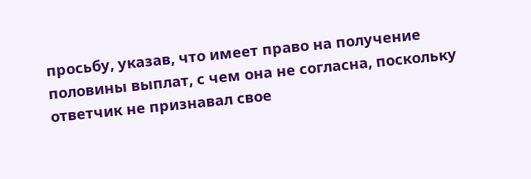просьбу, указав, что имеет право на получение половины выплат, с чем она не согласна, поскольку ответчик не признавал свое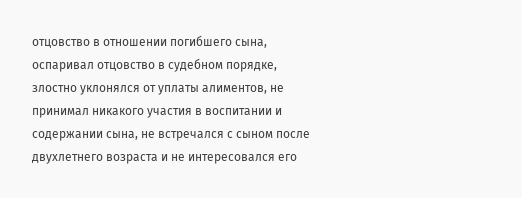отцовство в отношении погибшего сына, оспаривал отцовство в судебном порядке, злостно уклонялся от уплаты алиментов, не принимал никакого участия в воспитании и содержании сына, не встречался с сыном после двухлетнего возраста и не интересовался его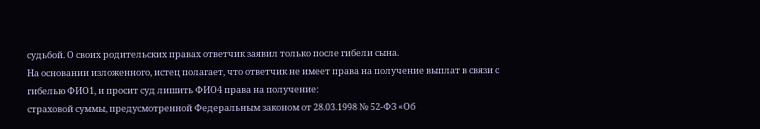судьбой. О своих родительских правах ответчик заявил только после гибели сына.
На основании изложенного, истец полагает, что ответчик не имеет права на получение выплат в связи с гибелью ФИО1, и просит суд лишить ФИО4 права на получение:
страховой суммы, предусмотренной Федеральным законом от 28.03.1998 № 52-ФЗ «Об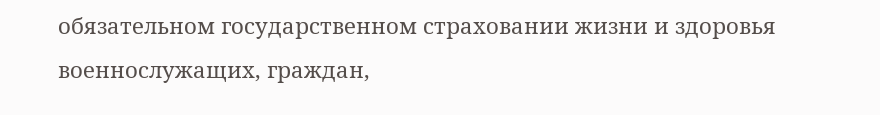обязательном государственном страховании жизни и здоровья военнослужащих, граждан,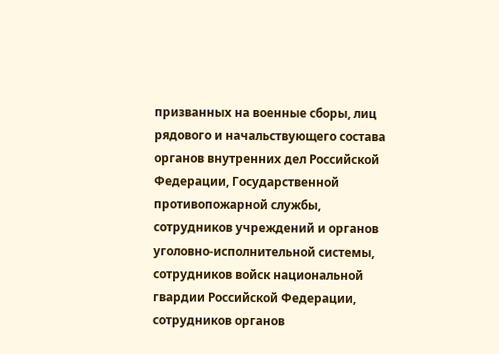призванных на военные сборы, лиц рядового и начальствующего состава органов внутренних дел Российской Федерации, Государственной противопожарной службы, сотрудников учреждений и органов уголовно-исполнительной системы, сотрудников войск национальной гвардии Российской Федерации, сотрудников органов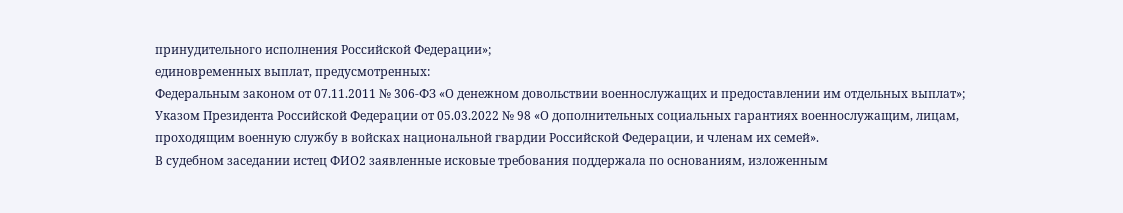принудительного исполнения Российской Федерации»;
единовременных выплат, предусмотренных:
Федеральным законом от 07.11.2011 № 306-ФЗ «О денежном довольствии военнослужащих и предоставлении им отдельных выплат»;
Указом Президента Российской Федерации от 05.03.2022 № 98 «О дополнительных социальных гарантиях военнослужащим, лицам, проходящим военную службу в войсках национальной гвардии Российской Федерации, и членам их семей».
В судебном заседании истец ФИО2 заявленные исковые требования поддержала по основаниям, изложенным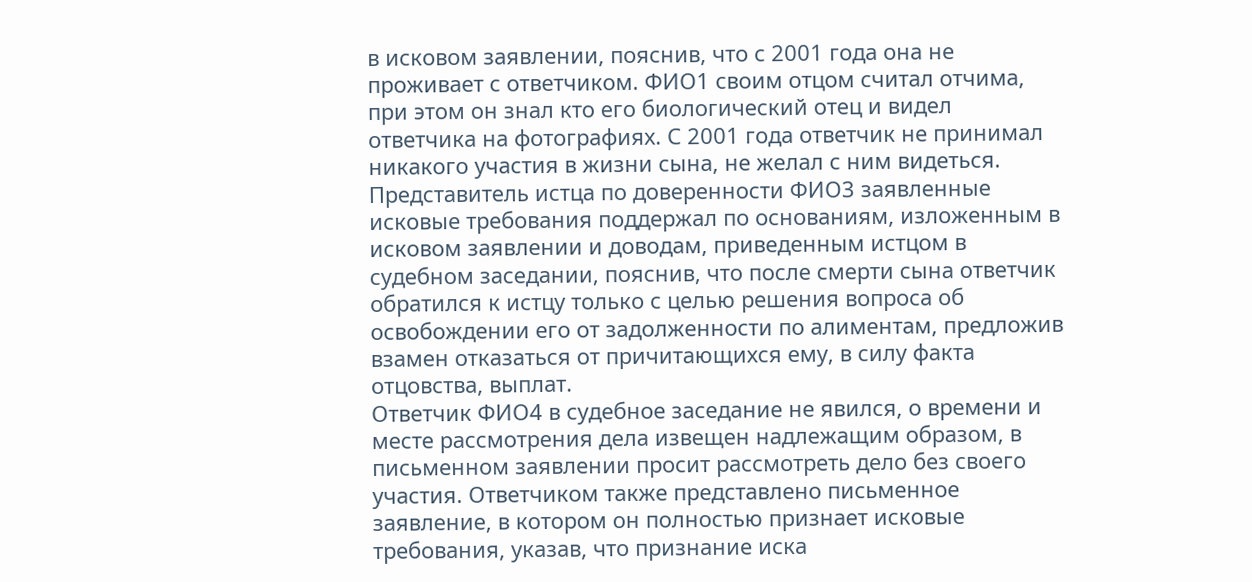в исковом заявлении, пояснив, что с 2001 года она не проживает с ответчиком. ФИО1 своим отцом считал отчима, при этом он знал кто его биологический отец и видел ответчика на фотографиях. С 2001 года ответчик не принимал никакого участия в жизни сына, не желал с ним видеться.
Представитель истца по доверенности ФИО3 заявленные исковые требования поддержал по основаниям, изложенным в исковом заявлении и доводам, приведенным истцом в судебном заседании, пояснив, что после смерти сына ответчик обратился к истцу только с целью решения вопроса об освобождении его от задолженности по алиментам, предложив взамен отказаться от причитающихся ему, в силу факта отцовства, выплат.
Ответчик ФИО4 в судебное заседание не явился, о времени и месте рассмотрения дела извещен надлежащим образом, в письменном заявлении просит рассмотреть дело без своего участия. Ответчиком также представлено письменное заявление, в котором он полностью признает исковые требования, указав, что признание иска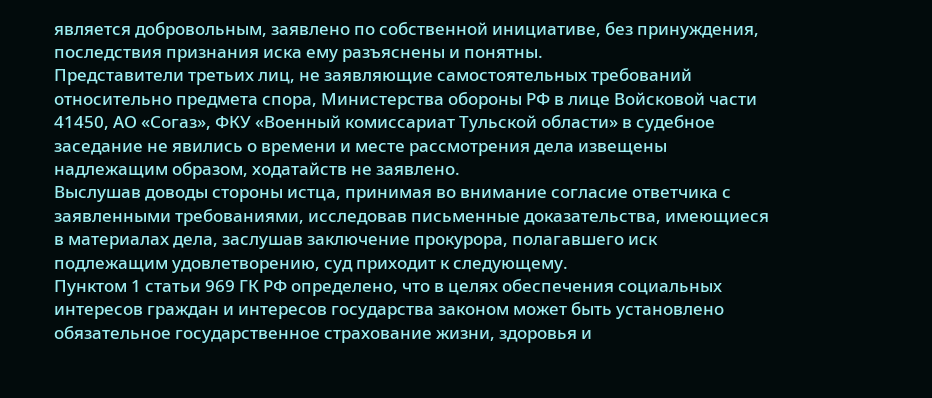является добровольным, заявлено по собственной инициативе, без принуждения, последствия признания иска ему разъяснены и понятны.
Представители третьих лиц, не заявляющие самостоятельных требований относительно предмета спора, Министерства обороны РФ в лице Войсковой части 41450, АО «Согаз», ФКУ «Военный комиссариат Тульской области» в судебное заседание не явились о времени и месте рассмотрения дела извещены надлежащим образом, ходатайств не заявлено.
Выслушав доводы стороны истца, принимая во внимание согласие ответчика с заявленными требованиями, исследовав письменные доказательства, имеющиеся в материалах дела, заслушав заключение прокурора, полагавшего иск подлежащим удовлетворению, суд приходит к следующему.
Пунктом 1 статьи 969 ГК РФ определено, что в целях обеспечения социальных интересов граждан и интересов государства законом может быть установлено обязательное государственное страхование жизни, здоровья и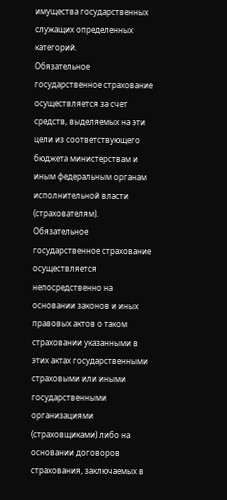имущества государственных служащих определенных категорий.
Обязательное государственное страхование осуществляется за счет средств, выделяемых на эти цели из соответствующего бюджета министерствам и иным федеральным органам исполнительной власти (страхователям).
Обязательное государственное страхование осуществляется непосредственно на основании законов и иных правовых актов о таком страховании указанными в этих актах государственными страховыми или иными государственными организациями (страховщиками) либо на основании договоров страхования, заключаемых в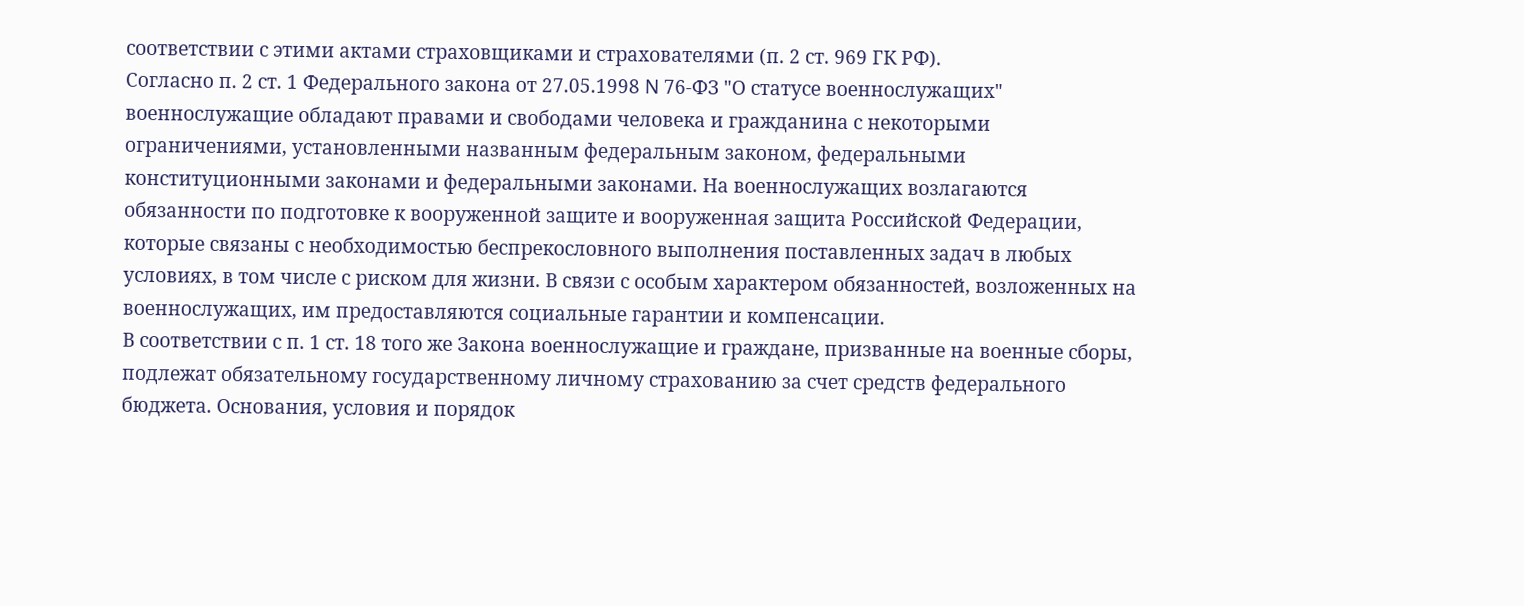соответствии с этими актами страховщиками и страхователями (п. 2 ст. 969 ГК РФ).
Согласно п. 2 ст. 1 Федерального закона от 27.05.1998 N 76-ФЗ "О статусе военнослужащих" военнослужащие обладают правами и свободами человека и гражданина с некоторыми ограничениями, установленными названным федеральным законом, федеральными конституционными законами и федеральными законами. На военнослужащих возлагаются обязанности по подготовке к вооруженной защите и вооруженная защита Российской Федерации, которые связаны с необходимостью беспрекословного выполнения поставленных задач в любых условиях, в том числе с риском для жизни. В связи с особым характером обязанностей, возложенных на военнослужащих, им предоставляются социальные гарантии и компенсации.
В соответствии с п. 1 ст. 18 того же Закона военнослужащие и граждане, призванные на военные сборы, подлежат обязательному государственному личному страхованию за счет средств федерального бюджета. Основания, условия и порядок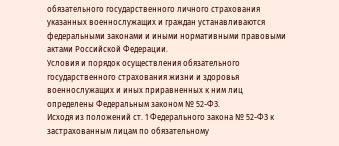обязательного государственного личного страхования указанных военнослужащих и граждан устанавливаются федеральными законами и иными нормативными правовыми актами Российской Федерации.
Условия и порядок осуществления обязательного государственного страхования жизни и здоровья военнослужащих и иных приравненных к ним лиц определены Федеральным законом № 52-ФЗ.
Исходя из положений ст. 1 Федерального закона № 52-ФЗ к застрахованным лицам по обязательному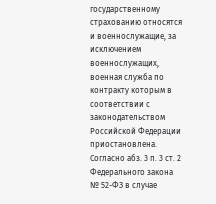государственному страхованию относятся и военнослужащие, за исключением военнослужащих, военная служба по контракту которым в соответствии с законодательством Российской Федерации приостановлена.
Согласно абз. 3 п. 3 ст. 2 Федерального закона № 52-ФЗ в случае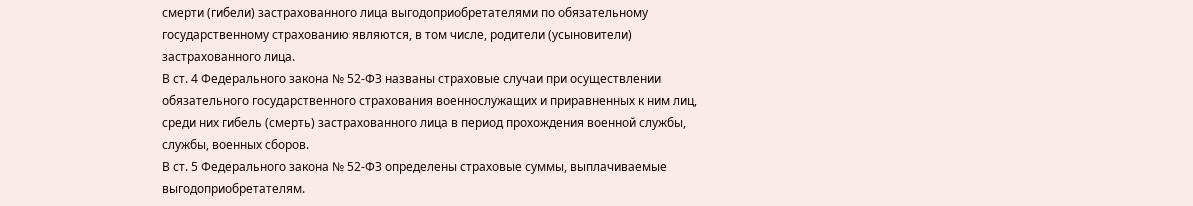смерти (гибели) застрахованного лица выгодоприобретателями по обязательному государственному страхованию являются, в том числе, родители (усыновители) застрахованного лица.
В ст. 4 Федерального закона № 52-ФЗ названы страховые случаи при осуществлении обязательного государственного страхования военнослужащих и приравненных к ним лиц, среди них гибель (смерть) застрахованного лица в период прохождения военной службы, службы, военных сборов.
В ст. 5 Федерального закона № 52-ФЗ определены страховые суммы, выплачиваемые выгодоприобретателям.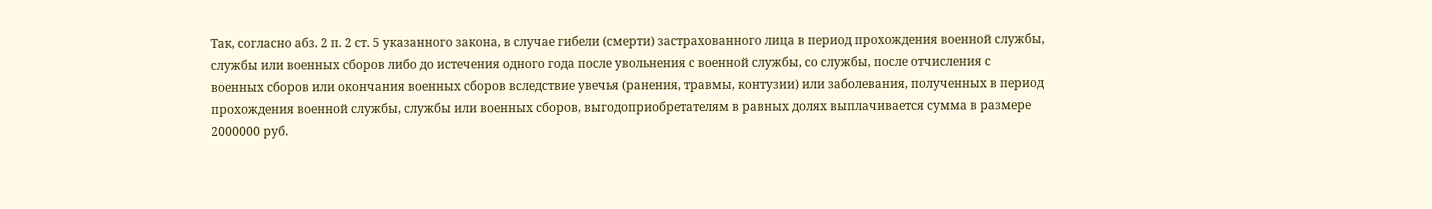Так, согласно абз. 2 п. 2 ст. 5 указанного закона, в случае гибели (смерти) застрахованного лица в период прохождения военной службы, службы или военных сборов либо до истечения одного года после увольнения с военной службы, со службы, после отчисления с военных сборов или окончания военных сборов вследствие увечья (ранения, травмы, контузии) или заболевания, полученных в период прохождения военной службы, службы или военных сборов, выгодоприобретателям в равных долях выплачивается сумма в размере 2000000 руб.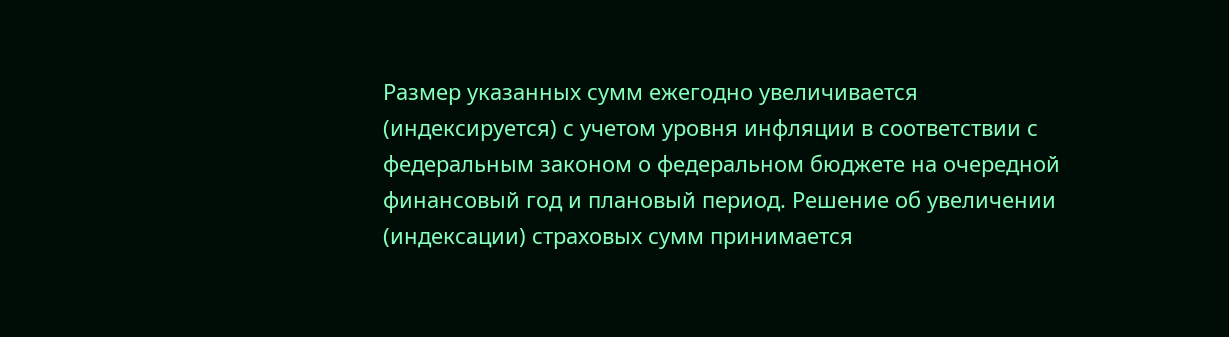Размер указанных сумм ежегодно увеличивается (индексируется) с учетом уровня инфляции в соответствии с федеральным законом о федеральном бюджете на очередной финансовый год и плановый период. Решение об увеличении (индексации) страховых сумм принимается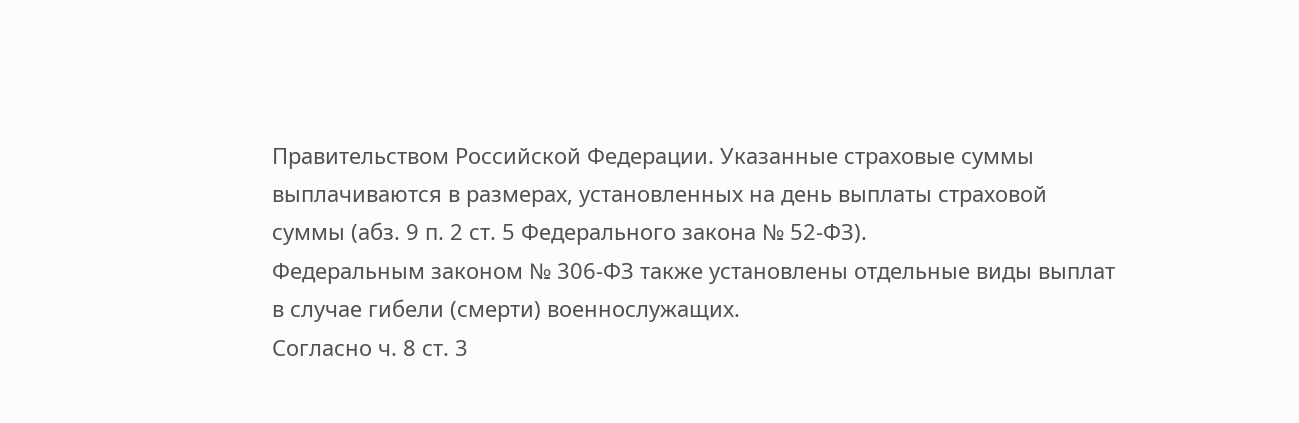Правительством Российской Федерации. Указанные страховые суммы выплачиваются в размерах, установленных на день выплаты страховой суммы (абз. 9 п. 2 ст. 5 Федерального закона № 52-ФЗ).
Федеральным законом № 306-ФЗ также установлены отдельные виды выплат в случае гибели (смерти) военнослужащих.
Согласно ч. 8 ст. 3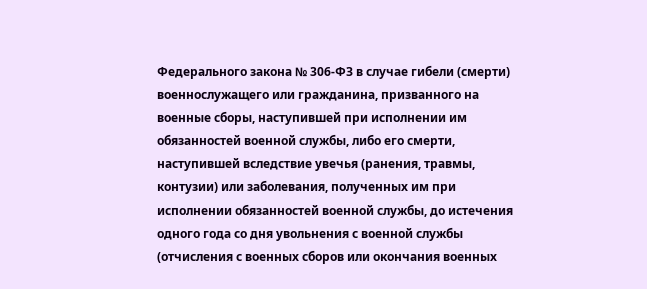Федерального закона № 306-ФЗ в случае гибели (смерти) военнослужащего или гражданина, призванного на военные сборы, наступившей при исполнении им обязанностей военной службы, либо его смерти, наступившей вследствие увечья (ранения, травмы, контузии) или заболевания, полученных им при исполнении обязанностей военной службы, до истечения одного года со дня увольнения с военной службы (отчисления с военных сборов или окончания военных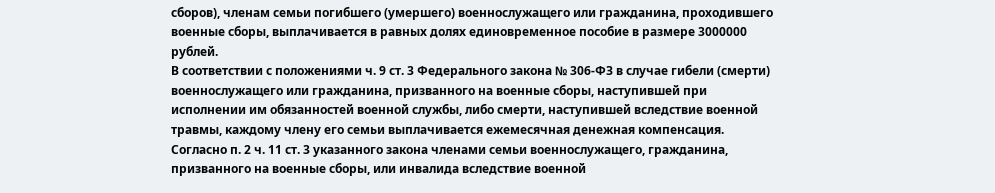сборов), членам семьи погибшего (умершего) военнослужащего или гражданина, проходившего военные сборы, выплачивается в равных долях единовременное пособие в размере 3000000 рублей.
В соответствии с положениями ч. 9 ст. 3 Федерального закона № 306-ФЗ в случае гибели (смерти) военнослужащего или гражданина, призванного на военные сборы, наступившей при исполнении им обязанностей военной службы, либо смерти, наступившей вследствие военной травмы, каждому члену его семьи выплачивается ежемесячная денежная компенсация.
Согласно п. 2 ч. 11 ст. 3 указанного закона членами семьи военнослужащего, гражданина, призванного на военные сборы, или инвалида вследствие военной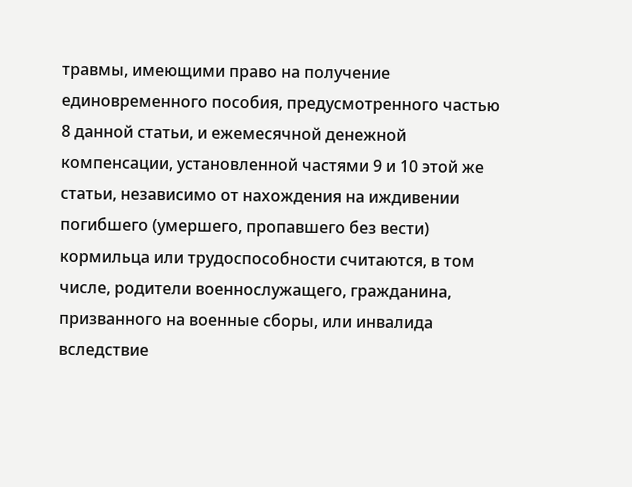травмы, имеющими право на получение единовременного пособия, предусмотренного частью 8 данной статьи, и ежемесячной денежной компенсации, установленной частями 9 и 10 этой же статьи, независимо от нахождения на иждивении погибшего (умершего, пропавшего без вести) кормильца или трудоспособности считаются, в том числе, родители военнослужащего, гражданина, призванного на военные сборы, или инвалида вследствие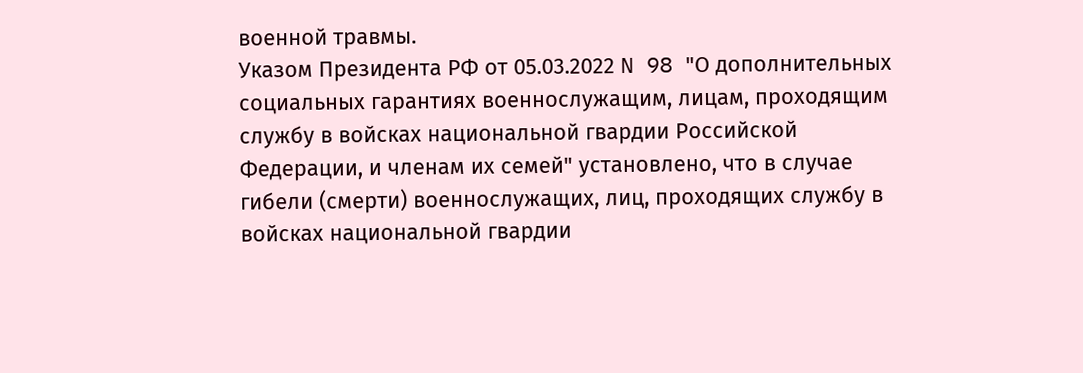военной травмы.
Указом Президента РФ от 05.03.2022 N 98 "О дополнительных социальных гарантиях военнослужащим, лицам, проходящим службу в войсках национальной гвардии Российской Федерации, и членам их семей" установлено, что в случае гибели (смерти) военнослужащих, лиц, проходящих службу в войсках национальной гвардии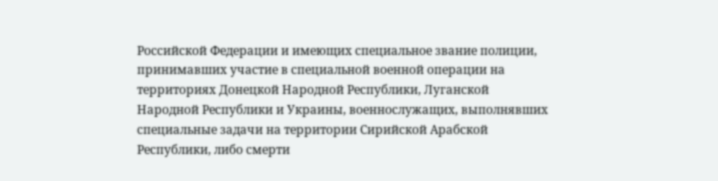Российской Федерации и имеющих специальное звание полиции, принимавших участие в специальной военной операции на территориях Донецкой Народной Республики, Луганской Народной Республики и Украины, военнослужащих, выполнявших специальные задачи на территории Сирийской Арабской Республики, либо смерти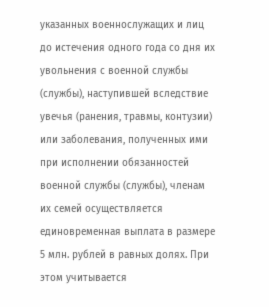указанных военнослужащих и лиц до истечения одного года со дня их увольнения с военной службы (службы), наступившей вследствие увечья (ранения, травмы, контузии) или заболевания, полученных ими при исполнении обязанностей военной службы (службы), членам их семей осуществляется единовременная выплата в размере 5 млн. рублей в равных долях. При этом учитывается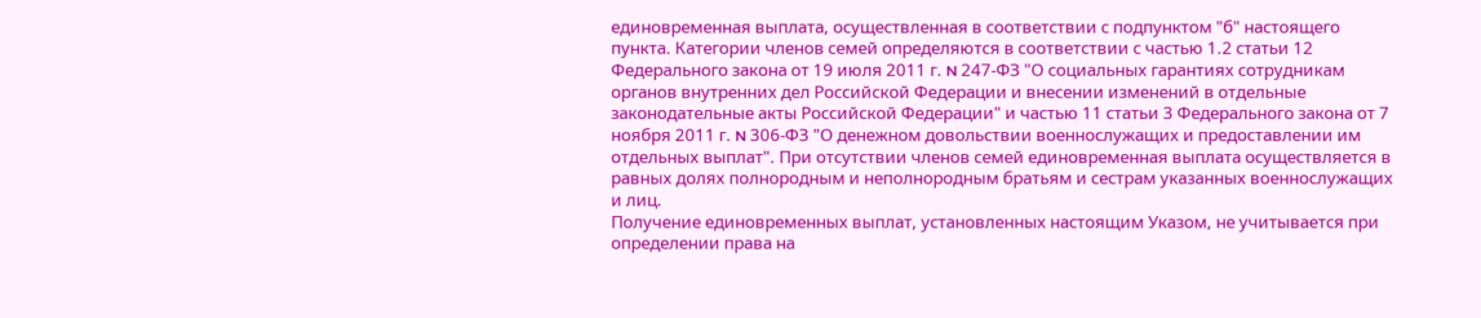единовременная выплата, осуществленная в соответствии с подпунктом "б" настоящего пункта. Категории членов семей определяются в соответствии с частью 1.2 статьи 12 Федерального закона от 19 июля 2011 г. N 247-ФЗ "О социальных гарантиях сотрудникам органов внутренних дел Российской Федерации и внесении изменений в отдельные законодательные акты Российской Федерации" и частью 11 статьи 3 Федерального закона от 7 ноября 2011 г. N 306-ФЗ "О денежном довольствии военнослужащих и предоставлении им отдельных выплат". При отсутствии членов семей единовременная выплата осуществляется в равных долях полнородным и неполнородным братьям и сестрам указанных военнослужащих и лиц.
Получение единовременных выплат, установленных настоящим Указом, не учитывается при определении права на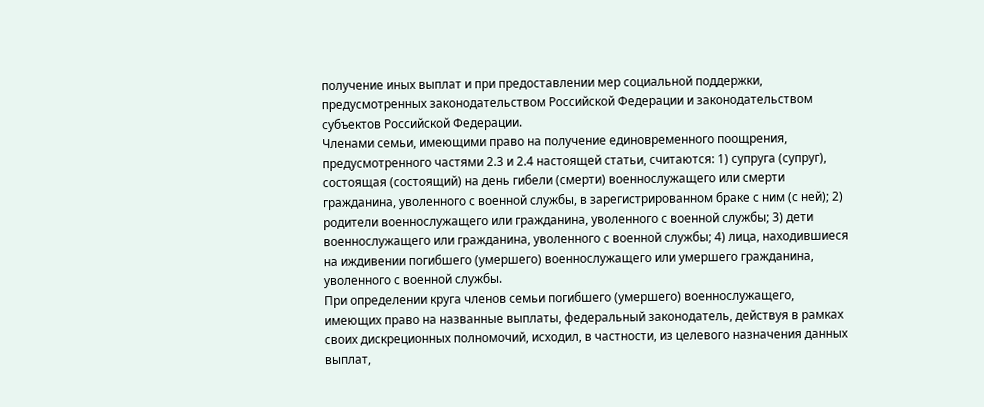получение иных выплат и при предоставлении мер социальной поддержки, предусмотренных законодательством Российской Федерации и законодательством субъектов Российской Федерации.
Членами семьи, имеющими право на получение единовременного поощрения, предусмотренного частями 2.3 и 2.4 настоящей статьи, считаются: 1) супруга (супруг), состоящая (состоящий) на день гибели (смерти) военнослужащего или смерти гражданина, уволенного с военной службы, в зарегистрированном браке с ним (с ней); 2) родители военнослужащего или гражданина, уволенного с военной службы; 3) дети военнослужащего или гражданина, уволенного с военной службы; 4) лица, находившиеся на иждивении погибшего (умершего) военнослужащего или умершего гражданина, уволенного с военной службы.
При определении круга членов семьи погибшего (умершего) военнослужащего, имеющих право на названные выплаты, федеральный законодатель, действуя в рамках своих дискреционных полномочий, исходил, в частности, из целевого назначения данных выплат,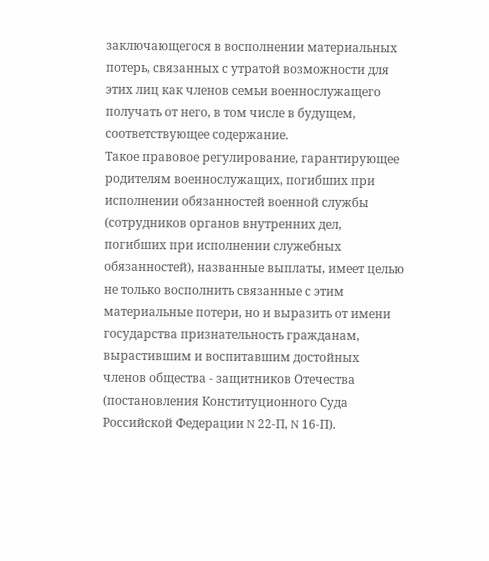заключающегося в восполнении материальных потерь, связанных с утратой возможности для этих лиц как членов семьи военнослужащего получать от него, в том числе в будущем, соответствующее содержание.
Такое правовое регулирование, гарантирующее родителям военнослужащих, погибших при исполнении обязанностей военной службы (сотрудников органов внутренних дел, погибших при исполнении служебных обязанностей), названные выплаты, имеет целью не только восполнить связанные с этим материальные потери, но и выразить от имени государства признательность гражданам, вырастившим и воспитавшим достойных членов общества - защитников Отечества (постановления Конституционного Суда Российской Федерации N 22-П, N 16-П).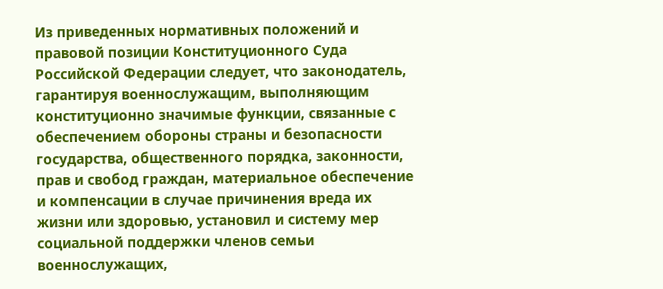Из приведенных нормативных положений и правовой позиции Конституционного Суда Российской Федерации следует, что законодатель, гарантируя военнослужащим, выполняющим конституционно значимые функции, связанные с обеспечением обороны страны и безопасности государства, общественного порядка, законности, прав и свобод граждан, материальное обеспечение и компенсации в случае причинения вреда их жизни или здоровью, установил и систему мер социальной поддержки членов семьи военнослужащих,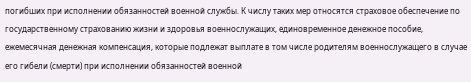погибших при исполнении обязанностей военной службы. К числу таких мер относятся страховое обеспечение по государственному страхованию жизни и здоровья военнослужащих, единовременное денежное пособие, ежемесячная денежная компенсация, которые подлежат выплате в том числе родителям военнослужащего в случае его гибели (смерти) при исполнении обязанностей военной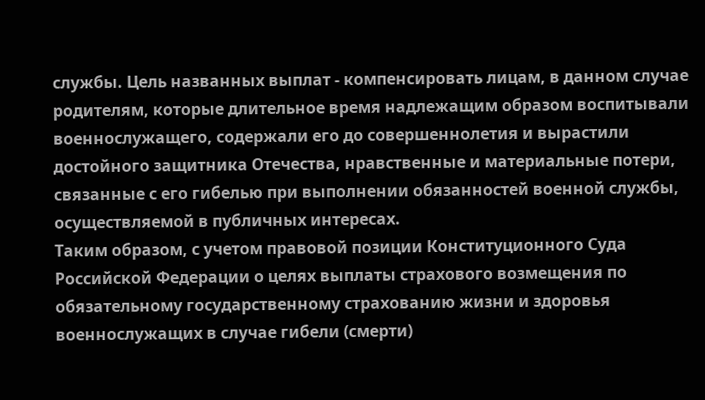службы. Цель названных выплат - компенсировать лицам, в данном случае родителям, которые длительное время надлежащим образом воспитывали военнослужащего, содержали его до совершеннолетия и вырастили достойного защитника Отечества, нравственные и материальные потери, связанные с его гибелью при выполнении обязанностей военной службы, осуществляемой в публичных интересах.
Таким образом, с учетом правовой позиции Конституционного Суда Российской Федерации о целях выплаты страхового возмещения по обязательному государственному страхованию жизни и здоровья военнослужащих в случае гибели (смерти)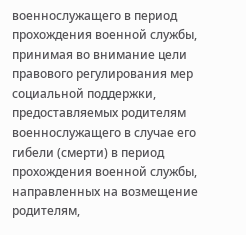военнослужащего в период прохождения военной службы, принимая во внимание цели правового регулирования мер социальной поддержки, предоставляемых родителям военнослужащего в случае его гибели (смерти) в период прохождения военной службы, направленных на возмещение родителям,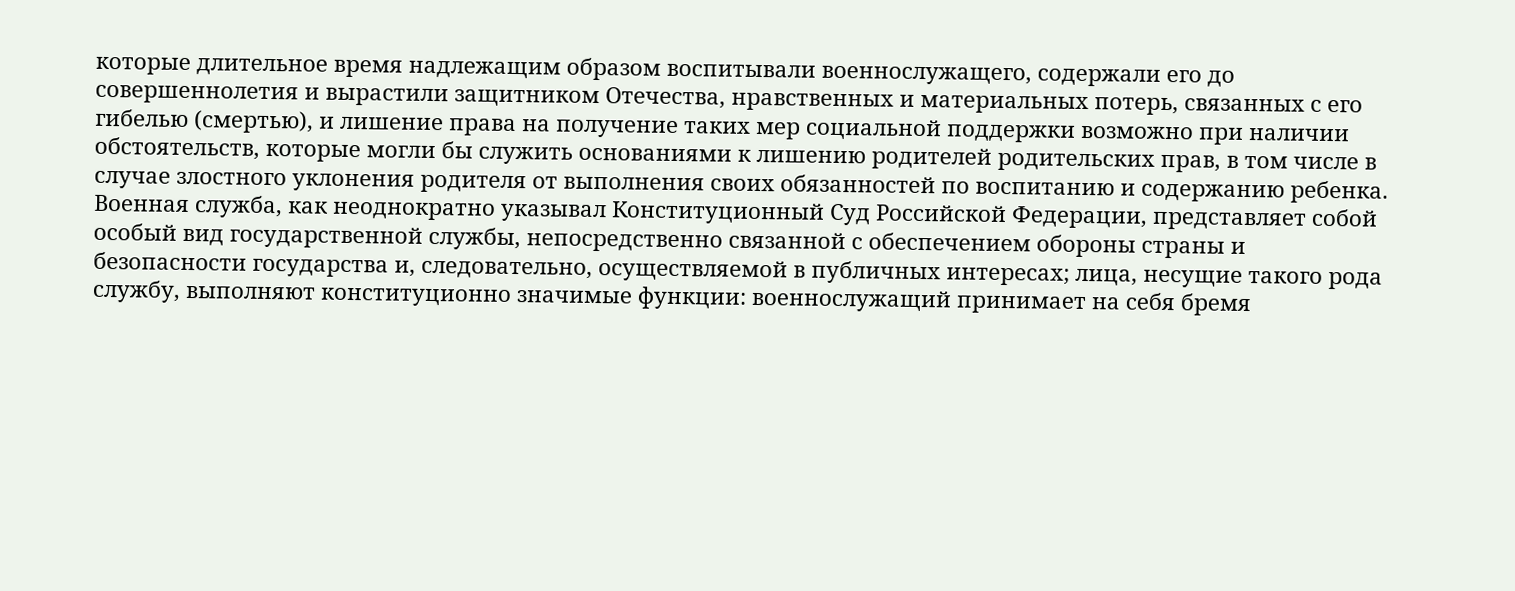которые длительное время надлежащим образом воспитывали военнослужащего, содержали его до совершеннолетия и вырастили защитником Отечества, нравственных и материальных потерь, связанных с его гибелью (смертью), и лишение права на получение таких мер социальной поддержки возможно при наличии обстоятельств, которые могли бы служить основаниями к лишению родителей родительских прав, в том числе в случае злостного уклонения родителя от выполнения своих обязанностей по воспитанию и содержанию ребенка.
Военная служба, как неоднократно указывал Конституционный Суд Российской Федерации, представляет собой особый вид государственной службы, непосредственно связанной с обеспечением обороны страны и безопасности государства и, следовательно, осуществляемой в публичных интересах; лица, несущие такого рода службу, выполняют конституционно значимые функции: военнослужащий принимает на себя бремя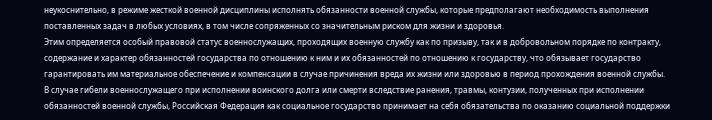неукоснительно, в режиме жесткой военной дисциплины исполнять обязанности военной службы, которые предполагают необходимость выполнения поставленных задач в любых условиях, в том числе сопряженных со значительным риском для жизни и здоровья.
Этим определяется особый правовой статус военнослужащих, проходящих военную службу как по призыву, так и в добровольном порядке по контракту, содержание и характер обязанностей государства по отношению к ним и их обязанностей по отношению к государству, что обязывает государство гарантировать им материальное обеспечение и компенсации в случае причинения вреда их жизни или здоровью в период прохождения военной службы.
В случае гибели военнослужащего при исполнении воинского долга или смерти вследствие ранения, травмы, контузии, полученных при исполнении обязанностей военной службы, Российская Федерация как социальное государство принимает на себя обязательства по оказанию социальной поддержки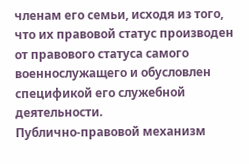членам его семьи, исходя из того, что их правовой статус производен от правового статуса самого военнослужащего и обусловлен спецификой его служебной деятельности.
Публично-правовой механизм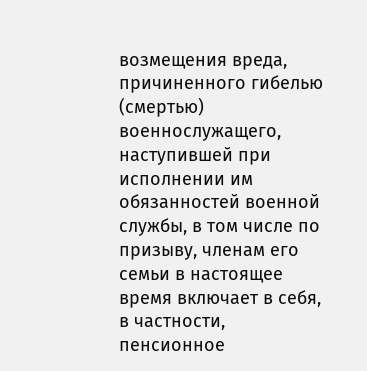возмещения вреда, причиненного гибелью (смертью) военнослужащего, наступившей при исполнении им обязанностей военной службы, в том числе по призыву, членам его семьи в настоящее время включает в себя, в частности, пенсионное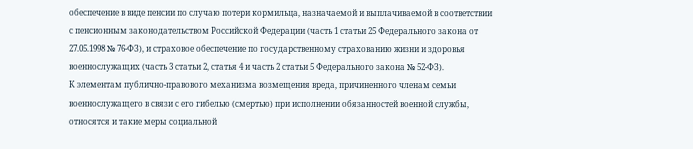обеспечение в виде пенсии по случаю потери кормильца, назначаемой и выплачиваемой в соответствии с пенсионным законодательством Российской Федерации (часть 1 статьи 25 Федерального закона от 27.05.1998 № 76-ФЗ), и страховое обеспечение по государственному страхованию жизни и здоровья военнослужащих (часть 3 статьи 2, статья 4 и часть 2 статьи 5 Федерального закона № 52-ФЗ).
К элементам публично-правового механизма возмещения вреда, причиненного членам семьи военнослужащего в связи с его гибелью (смертью) при исполнении обязанностей военной службы, относятся и такие меры социальной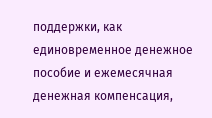поддержки, как единовременное денежное пособие и ежемесячная денежная компенсация,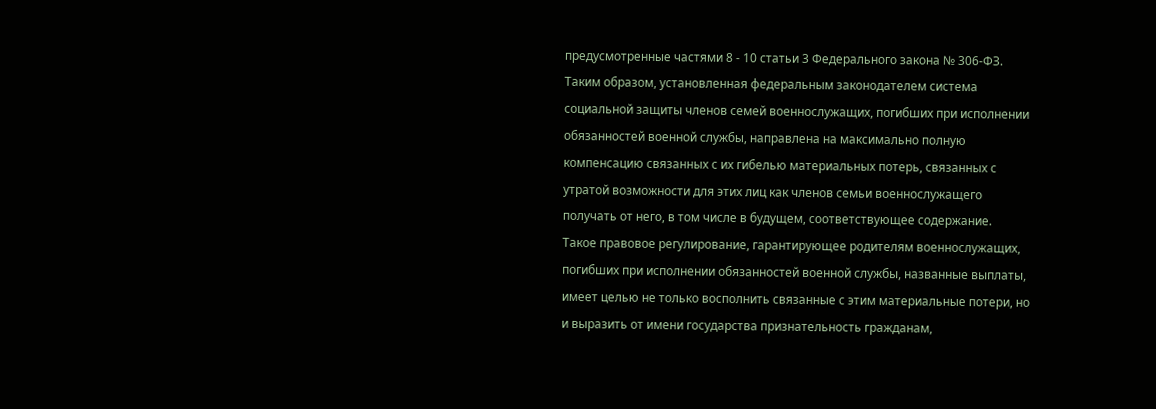предусмотренные частями 8 - 10 статьи 3 Федерального закона № 306-ФЗ.
Таким образом, установленная федеральным законодателем система социальной защиты членов семей военнослужащих, погибших при исполнении обязанностей военной службы, направлена на максимально полную компенсацию связанных с их гибелью материальных потерь, связанных с утратой возможности для этих лиц как членов семьи военнослужащего получать от него, в том числе в будущем, соответствующее содержание.
Такое правовое регулирование, гарантирующее родителям военнослужащих, погибших при исполнении обязанностей военной службы, названные выплаты, имеет целью не только восполнить связанные с этим материальные потери, но и выразить от имени государства признательность гражданам,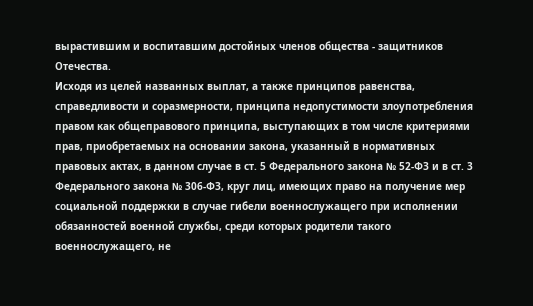вырастившим и воспитавшим достойных членов общества - защитников Отечества.
Исходя из целей названных выплат, а также принципов равенства, справедливости и соразмерности, принципа недопустимости злоупотребления правом как общеправового принципа, выступающих в том числе критериями прав, приобретаемых на основании закона, указанный в нормативных правовых актах, в данном случае в ст. 5 Федерального закона № 52-ФЗ и в ст. 3 Федерального закона № 306-ФЗ, круг лиц, имеющих право на получение мер социальной поддержки в случае гибели военнослужащего при исполнении обязанностей военной службы, среди которых родители такого военнослужащего, не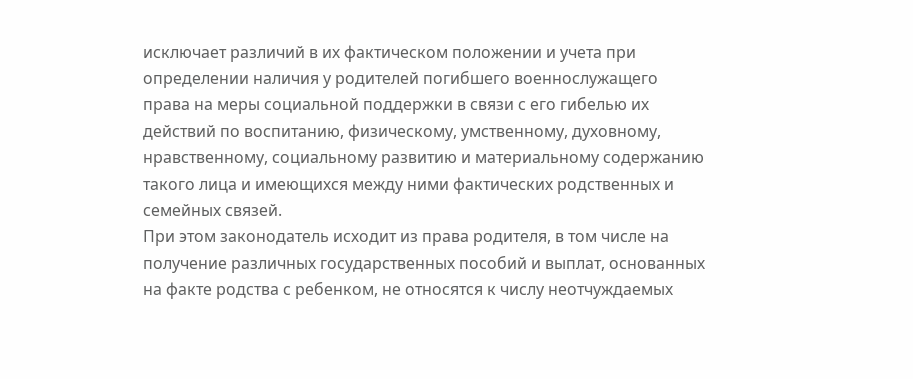исключает различий в их фактическом положении и учета при определении наличия у родителей погибшего военнослужащего права на меры социальной поддержки в связи с его гибелью их действий по воспитанию, физическому, умственному, духовному, нравственному, социальному развитию и материальному содержанию такого лица и имеющихся между ними фактических родственных и семейных связей.
При этом законодатель исходит из права родителя, в том числе на получение различных государственных пособий и выплат, основанных на факте родства с ребенком, не относятся к числу неотчуждаемых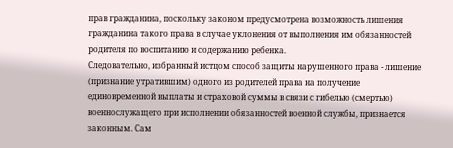прав гражданина, поскольку законом предусмотрена возможность лишения гражданина такого права в случае уклонения от выполнения им обязанностей родителя по воспитанию и содержанию ребенка.
Следовательно, избранный истцом способ защиты нарушенного права - лишение (признание утратившим) одного из родителей права на получение единовременной выплаты и страховой суммы в связи с гибелью (смертью) военнослужащего при исполнении обязанностей военной службы, признается законным. Сам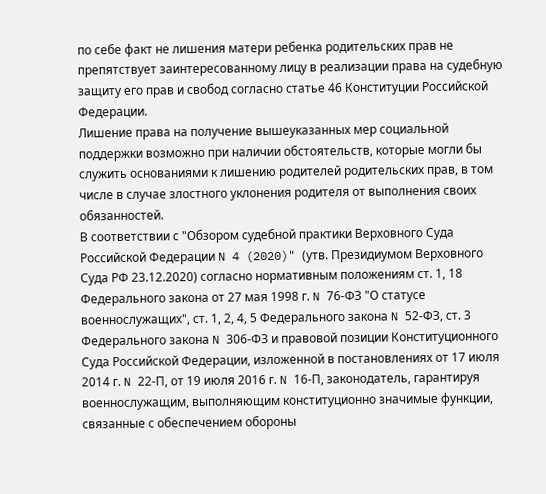по себе факт не лишения матери ребенка родительских прав не препятствует заинтересованному лицу в реализации права на судебную защиту его прав и свобод согласно статье 46 Конституции Российской Федерации.
Лишение права на получение вышеуказанных мер социальной поддержки возможно при наличии обстоятельств, которые могли бы служить основаниями к лишению родителей родительских прав, в том числе в случае злостного уклонения родителя от выполнения своих обязанностей.
В соответствии с "Обзором судебной практики Верховного Суда Российской Федерации N 4 (2020)" (утв. Президиумом Верховного Суда РФ 23.12.2020) согласно нормативным положениям ст. 1, 18 Федерального закона от 27 мая 1998 г. N 76-ФЗ "О статусе военнослужащих", ст. 1, 2, 4, 5 Федерального закона N 52-ФЗ, ст. 3 Федерального закона N 306-ФЗ и правовой позиции Конституционного Суда Российской Федерации, изложенной в постановлениях от 17 июля 2014 г. N 22-П, от 19 июля 2016 г. N 16-П, законодатель, гарантируя военнослужащим, выполняющим конституционно значимые функции, связанные с обеспечением обороны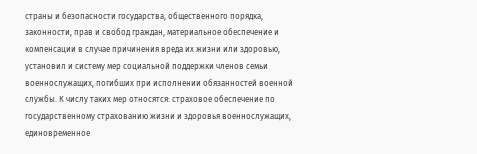страны и безопасности государства, общественного порядка, законности, прав и свобод граждан, материальное обеспечение и компенсации в случае причинения вреда их жизни или здоровью, установил и систему мер социальной поддержки членов семьи военнослужащих, погибших при исполнении обязанностей военной службы. К числу таких мер относятся: страховое обеспечение по государственному страхованию жизни и здоровья военнослужащих, единовременное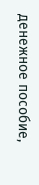денежное пособие,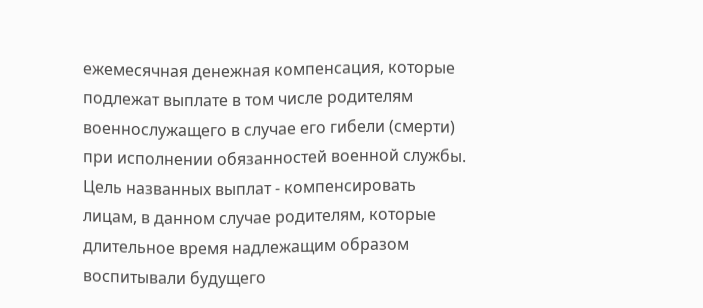ежемесячная денежная компенсация, которые подлежат выплате в том числе родителям военнослужащего в случае его гибели (смерти) при исполнении обязанностей военной службы. Цель названных выплат - компенсировать лицам, в данном случае родителям, которые длительное время надлежащим образом воспитывали будущего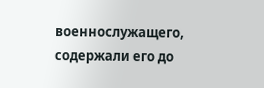военнослужащего, содержали его до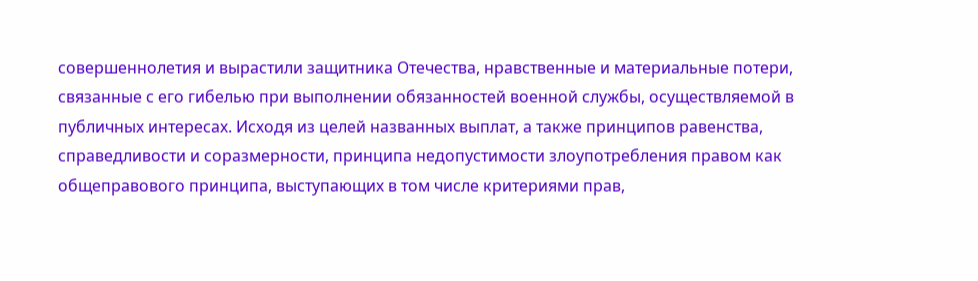совершеннолетия и вырастили защитника Отечества, нравственные и материальные потери, связанные с его гибелью при выполнении обязанностей военной службы, осуществляемой в публичных интересах. Исходя из целей названных выплат, а также принципов равенства, справедливости и соразмерности, принципа недопустимости злоупотребления правом как общеправового принципа, выступающих в том числе критериями прав,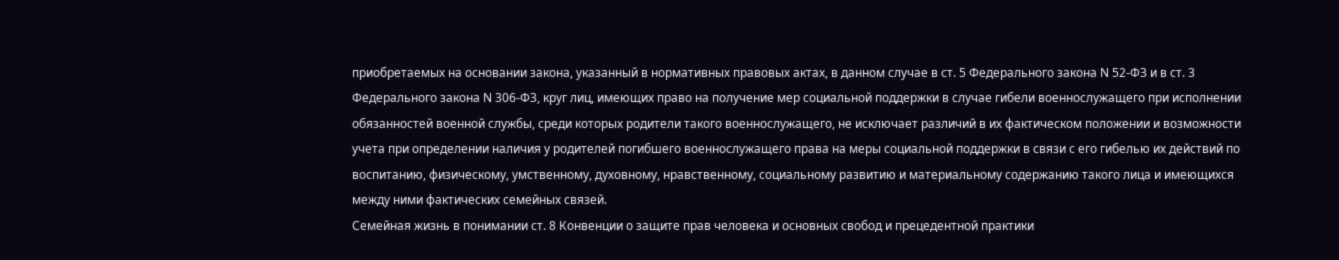приобретаемых на основании закона, указанный в нормативных правовых актах, в данном случае в ст. 5 Федерального закона N 52-ФЗ и в ст. 3 Федерального закона N 306-ФЗ, круг лиц, имеющих право на получение мер социальной поддержки в случае гибели военнослужащего при исполнении обязанностей военной службы, среди которых родители такого военнослужащего, не исключает различий в их фактическом положении и возможности учета при определении наличия у родителей погибшего военнослужащего права на меры социальной поддержки в связи с его гибелью их действий по воспитанию, физическому, умственному, духовному, нравственному, социальному развитию и материальному содержанию такого лица и имеющихся между ними фактических семейных связей.
Семейная жизнь в понимании ст. 8 Конвенции о защите прав человека и основных свобод и прецедентной практики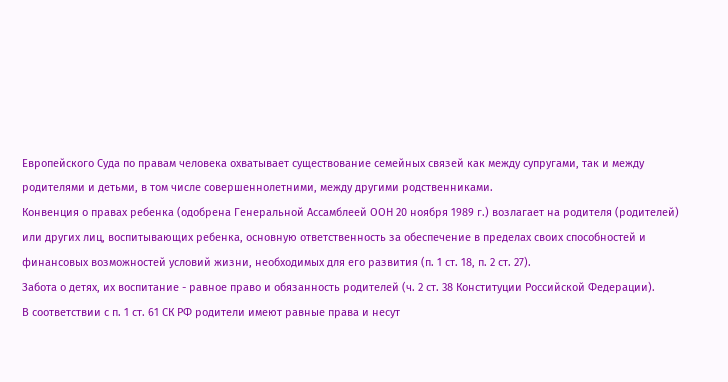Европейского Суда по правам человека охватывает существование семейных связей как между супругами, так и между родителями и детьми, в том числе совершеннолетними, между другими родственниками.
Конвенция о правах ребенка (одобрена Генеральной Ассамблеей ООН 20 ноября 1989 г.) возлагает на родителя (родителей) или других лиц, воспитывающих ребенка, основную ответственность за обеспечение в пределах своих способностей и финансовых возможностей условий жизни, необходимых для его развития (п. 1 ст. 18, п. 2 ст. 27).
Забота о детях, их воспитание - равное право и обязанность родителей (ч. 2 ст. 38 Конституции Российской Федерации).
В соответствии с п. 1 ст. 61 СК РФ родители имеют равные права и несут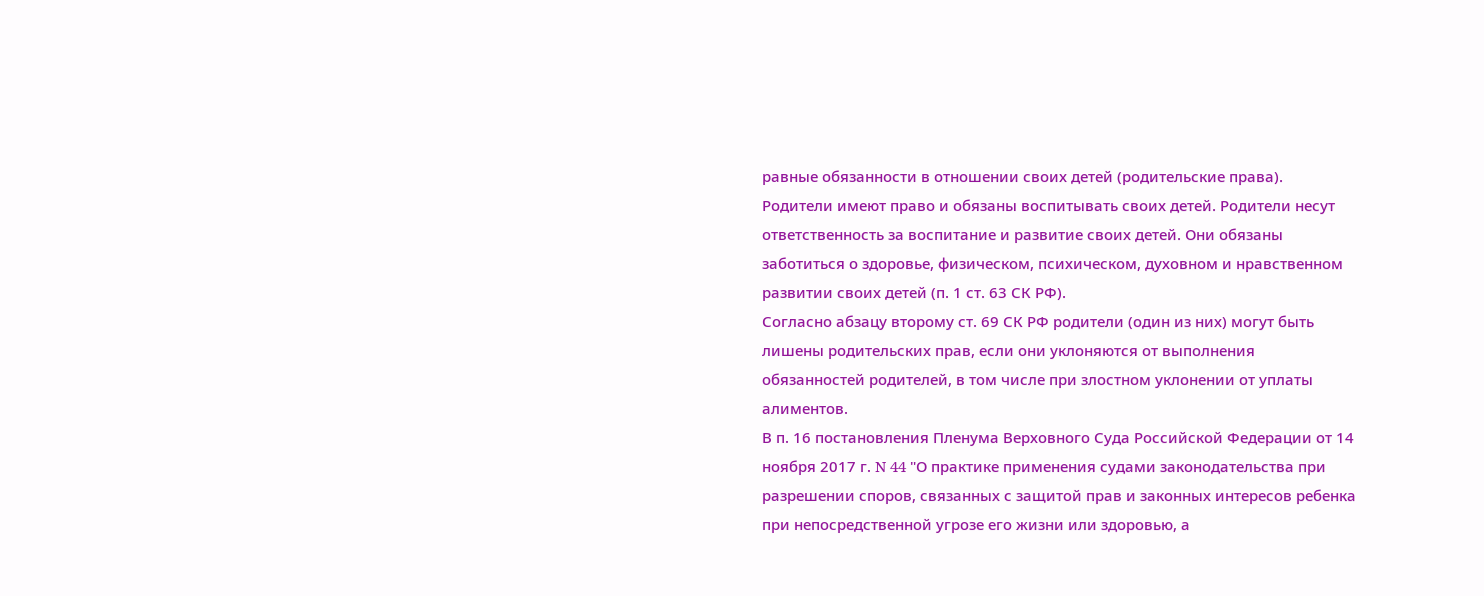равные обязанности в отношении своих детей (родительские права).
Родители имеют право и обязаны воспитывать своих детей. Родители несут ответственность за воспитание и развитие своих детей. Они обязаны заботиться о здоровье, физическом, психическом, духовном и нравственном развитии своих детей (п. 1 ст. 63 СК РФ).
Согласно абзацу второму ст. 69 СК РФ родители (один из них) могут быть лишены родительских прав, если они уклоняются от выполнения обязанностей родителей, в том числе при злостном уклонении от уплаты алиментов.
В п. 16 постановления Пленума Верховного Суда Российской Федерации от 14 ноября 2017 г. N 44 "О практике применения судами законодательства при разрешении споров, связанных с защитой прав и законных интересов ребенка при непосредственной угрозе его жизни или здоровью, а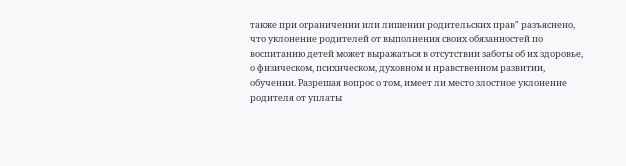также при ограничении или лишении родительских прав" разъяснено, что уклонение родителей от выполнения своих обязанностей по воспитанию детей может выражаться в отсутствии заботы об их здоровье, о физическом, психическом, духовном и нравственном развитии, обучении. Разрешая вопрос о том, имеет ли место злостное уклонение родителя от уплаты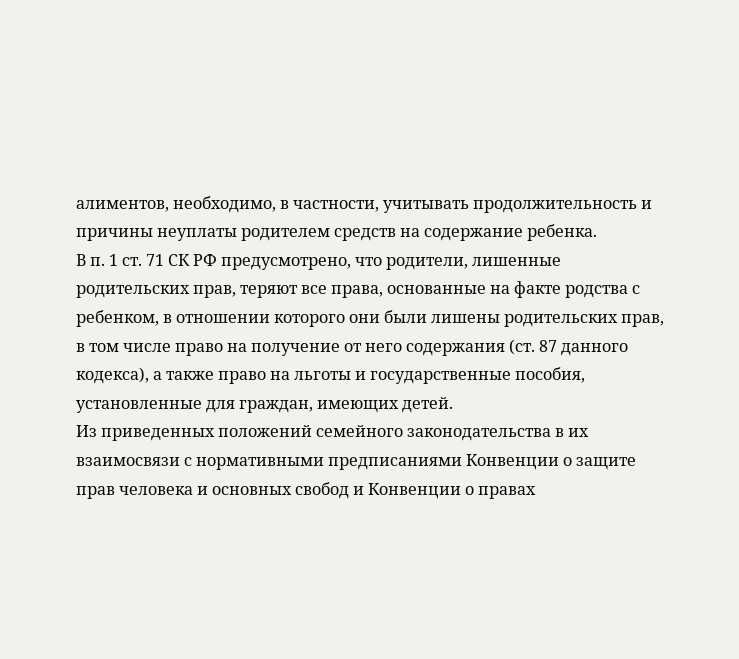алиментов, необходимо, в частности, учитывать продолжительность и причины неуплаты родителем средств на содержание ребенка.
В п. 1 ст. 71 СК РФ предусмотрено, что родители, лишенные родительских прав, теряют все права, основанные на факте родства с ребенком, в отношении которого они были лишены родительских прав, в том числе право на получение от него содержания (ст. 87 данного кодекса), а также право на льготы и государственные пособия, установленные для граждан, имеющих детей.
Из приведенных положений семейного законодательства в их взаимосвязи с нормативными предписаниями Конвенции о защите прав человека и основных свобод и Конвенции о правах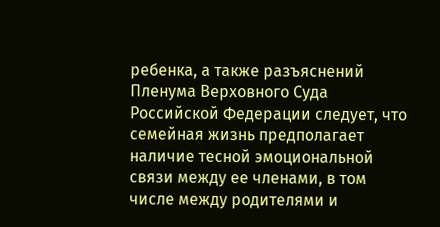ребенка, а также разъяснений Пленума Верховного Суда Российской Федерации следует, что семейная жизнь предполагает наличие тесной эмоциональной связи между ее членами, в том числе между родителями и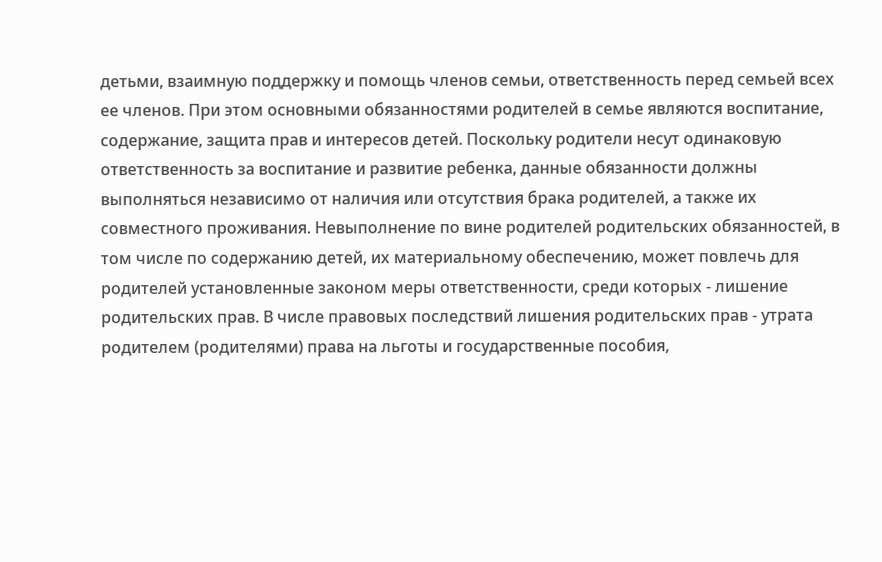детьми, взаимную поддержку и помощь членов семьи, ответственность перед семьей всех ее членов. При этом основными обязанностями родителей в семье являются воспитание, содержание, защита прав и интересов детей. Поскольку родители несут одинаковую ответственность за воспитание и развитие ребенка, данные обязанности должны выполняться независимо от наличия или отсутствия брака родителей, а также их совместного проживания. Невыполнение по вине родителей родительских обязанностей, в том числе по содержанию детей, их материальному обеспечению, может повлечь для родителей установленные законом меры ответственности, среди которых - лишение родительских прав. В числе правовых последствий лишения родительских прав - утрата родителем (родителями) права на льготы и государственные пособия,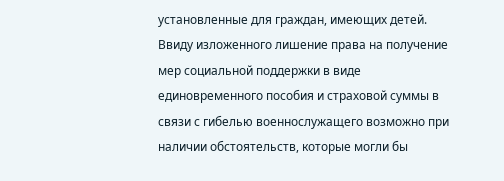установленные для граждан, имеющих детей.
Ввиду изложенного лишение права на получение мер социальной поддержки в виде единовременного пособия и страховой суммы в связи с гибелью военнослужащего возможно при наличии обстоятельств, которые могли бы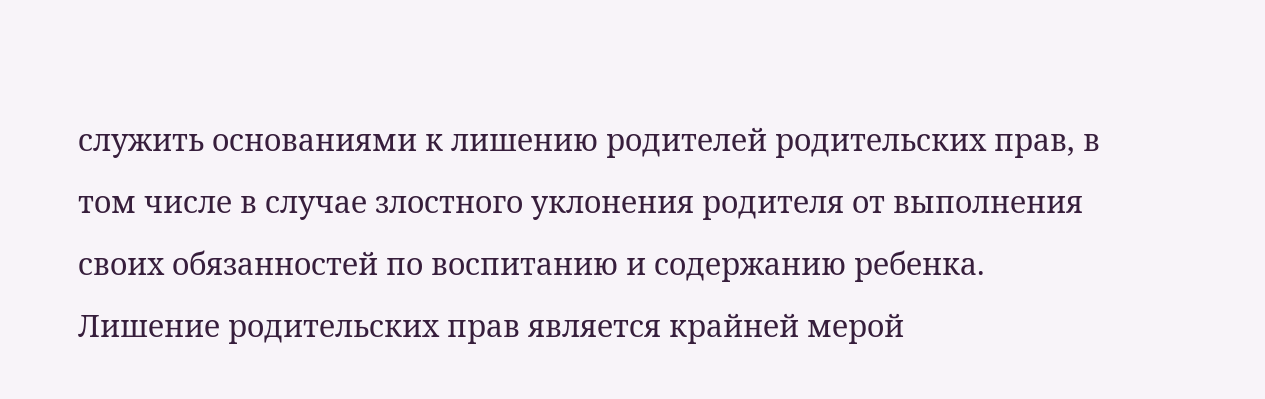служить основаниями к лишению родителей родительских прав, в том числе в случае злостного уклонения родителя от выполнения своих обязанностей по воспитанию и содержанию ребенка.
Лишение родительских прав является крайней мерой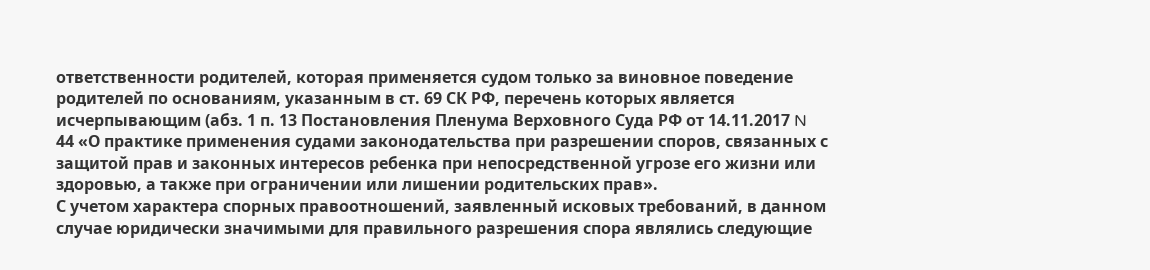ответственности родителей, которая применяется судом только за виновное поведение родителей по основаниям, указанным в ст. 69 СК РФ, перечень которых является исчерпывающим (абз. 1 п. 13 Постановления Пленума Верховного Суда РФ от 14.11.2017 N 44 «О практике применения судами законодательства при разрешении споров, связанных с защитой прав и законных интересов ребенка при непосредственной угрозе его жизни или здоровью, а также при ограничении или лишении родительских прав».
С учетом характера спорных правоотношений, заявленный исковых требований, в данном случае юридически значимыми для правильного разрешения спора являлись следующие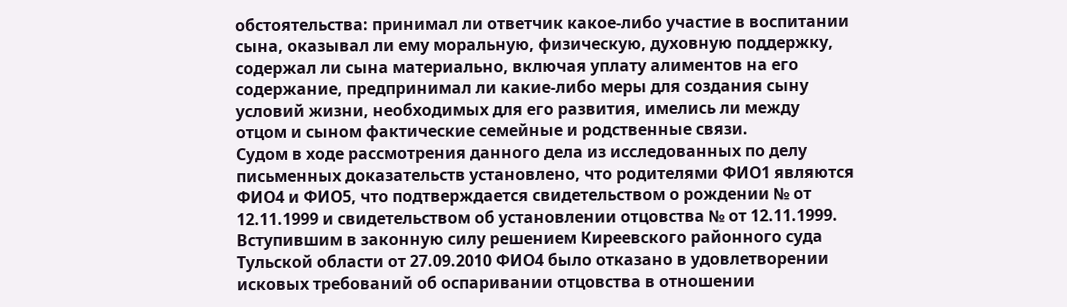обстоятельства: принимал ли ответчик какое-либо участие в воспитании сына, оказывал ли ему моральную, физическую, духовную поддержку, содержал ли сына материально, включая уплату алиментов на его содержание, предпринимал ли какие-либо меры для создания сыну условий жизни, необходимых для его развития, имелись ли между отцом и сыном фактические семейные и родственные связи.
Судом в ходе рассмотрения данного дела из исследованных по делу письменных доказательств установлено, что родителями ФИО1 являются ФИО4 и ФИО5, что подтверждается свидетельством о рождении № от 12.11.1999 и свидетельством об установлении отцовства № от 12.11.1999.
Вступившим в законную силу решением Киреевского районного суда Тульской области от 27.09.2010 ФИО4 было отказано в удовлетворении исковых требований об оспаривании отцовства в отношении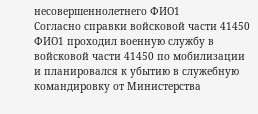несовершеннолетнего ФИО1
Согласно справки войсковой части 41450 ФИО1 проходил военную службу в войсковой части 41450 по мобилизации и планировался к убытию в служебную командировку от Министерства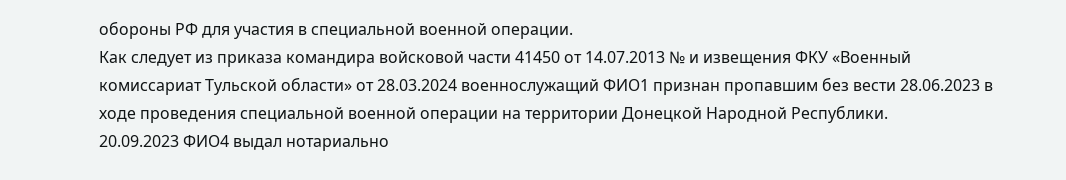обороны РФ для участия в специальной военной операции.
Как следует из приказа командира войсковой части 41450 от 14.07.2013 № и извещения ФКУ «Военный комиссариат Тульской области» от 28.03.2024 военнослужащий ФИО1 признан пропавшим без вести 28.06.2023 в ходе проведения специальной военной операции на территории Донецкой Народной Республики.
20.09.2023 ФИО4 выдал нотариально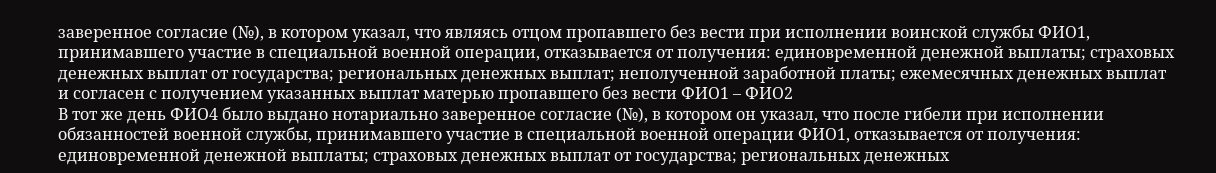заверенное согласие (№), в котором указал, что являясь отцом пропавшего без вести при исполнении воинской службы ФИО1, принимавшего участие в специальной военной операции, отказывается от получения: единовременной денежной выплаты; страховых денежных выплат от государства; региональных денежных выплат; неполученной заработной платы; ежемесячных денежных выплат и согласен с получением указанных выплат матерью пропавшего без вести ФИО1 – ФИО2
В тот же день ФИО4 было выдано нотариально заверенное согласие (№), в котором он указал, что после гибели при исполнении обязанностей военной службы, принимавшего участие в специальной военной операции ФИО1, отказывается от получения: единовременной денежной выплаты; страховых денежных выплат от государства; региональных денежных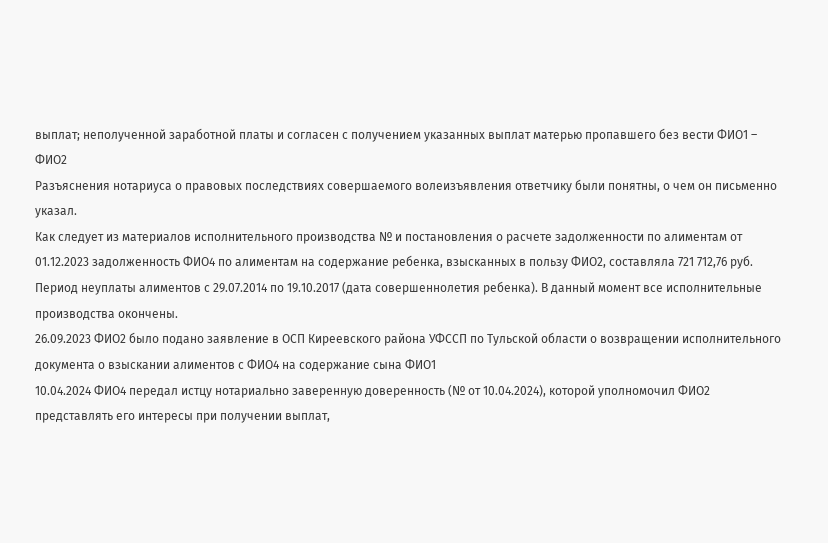выплат; неполученной заработной платы и согласен с получением указанных выплат матерью пропавшего без вести ФИО1 – ФИО2
Разъяснения нотариуса о правовых последствиях совершаемого волеизъявления ответчику были понятны, о чем он письменно указал.
Как следует из материалов исполнительного производства № и постановления о расчете задолженности по алиментам от 01.12.2023 задолженность ФИО4 по алиментам на содержание ребенка, взысканных в пользу ФИО2, составляла 721 712,76 руб. Период неуплаты алиментов с 29.07.2014 по 19.10.2017 (дата совершеннолетия ребенка). В данный момент все исполнительные производства окончены.
26.09.2023 ФИО2 было подано заявление в ОСП Киреевского района УФССП по Тульской области о возвращении исполнительного документа о взыскании алиментов с ФИО4 на содержание сына ФИО1
10.04.2024 ФИО4 передал истцу нотариально заверенную доверенность (№ от 10.04.2024), которой уполномочил ФИО2 представлять его интересы при получении выплат,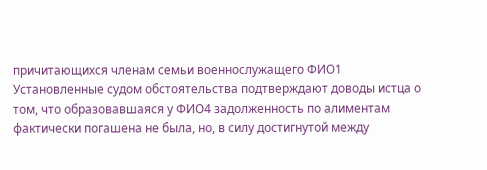причитающихся членам семьи военнослужащего ФИО1
Установленные судом обстоятельства подтверждают доводы истца о том, что образовавшаяся у ФИО4 задолженность по алиментам фактически погашена не была, но, в силу достигнутой между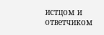истцом и ответчиком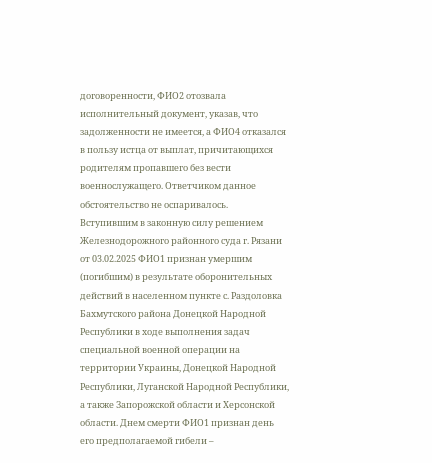договоренности, ФИО2 отозвала исполнительный документ, указав, что задолженности не имеется, а ФИО4 отказался в пользу истца от выплат, причитающихся родителям пропавшего без вести военнослужащего. Ответчиком данное обстоятельство не оспаривалось.
Вступившим в законную силу решением Железнодорожного районного суда г. Рязани от 03.02.2025 ФИО1 признан умершим (погибшим) в результате оборонительных действий в населенном пункте с. Раздоловка Бахмутского района Донецкой Народной Республики в ходе выполнения задач специальной военной операции на территории Украины, Донецкой Народной Республики, Луганской Народной Республики, а также Запорожской области и Херсонской области. Днем смерти ФИО1 признан день его предполагаемой гибели –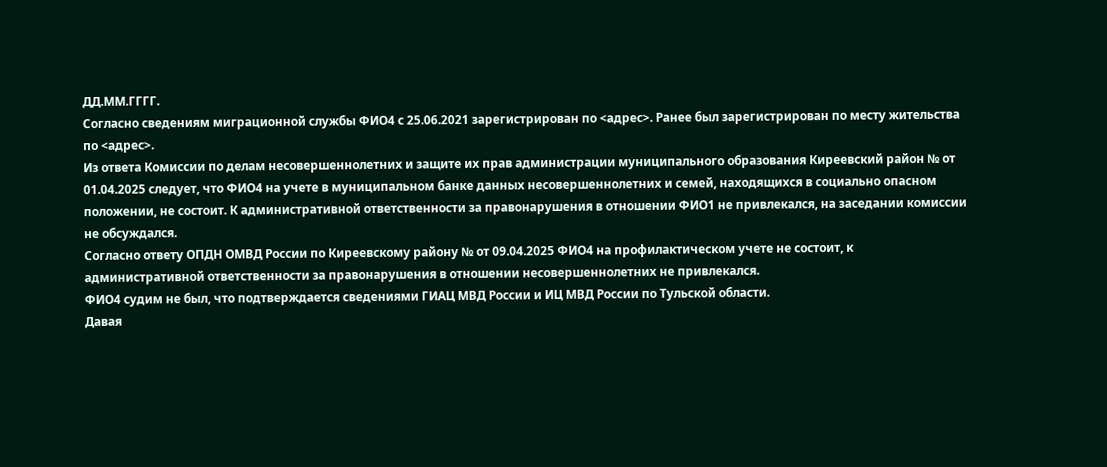ДД.ММ.ГГГГ.
Согласно сведениям миграционной службы ФИО4 с 25.06.2021 зарегистрирован по <адрес>. Ранее был зарегистрирован по месту жительства по <адрес>.
Из ответа Комиссии по делам несовершеннолетних и защите их прав администрации муниципального образования Киреевский район № от 01.04.2025 следует, что ФИО4 на учете в муниципальном банке данных несовершеннолетних и семей, находящихся в социально опасном положении, не состоит. К административной ответственности за правонарушения в отношении ФИО1 не привлекался, на заседании комиссии не обсуждался.
Согласно ответу ОПДН ОМВД России по Киреевскому району № от 09.04.2025 ФИО4 на профилактическом учете не состоит, к административной ответственности за правонарушения в отношении несовершеннолетних не привлекался.
ФИО4 судим не был, что подтверждается сведениями ГИАЦ МВД России и ИЦ МВД России по Тульской области.
Давая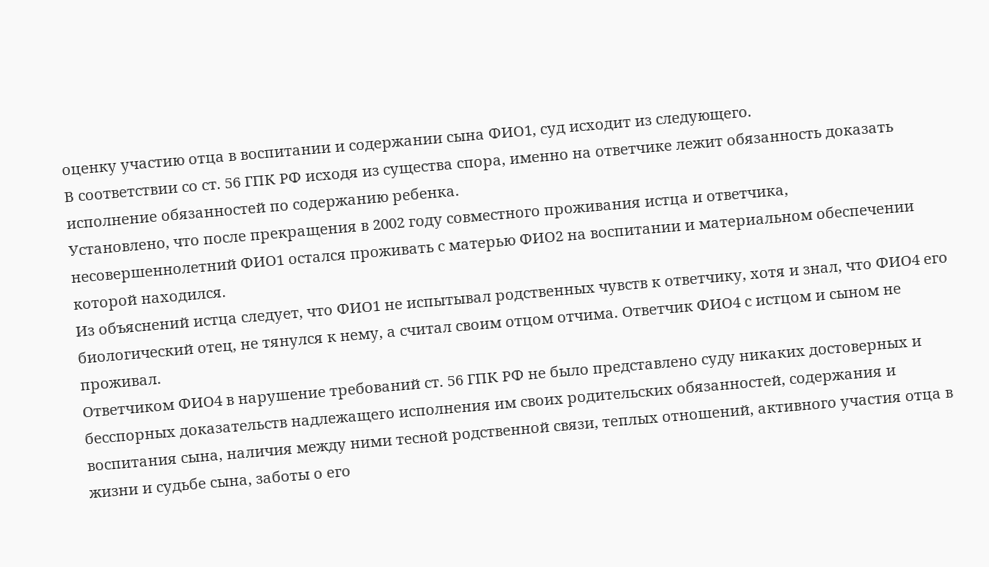оценку участию отца в воспитании и содержании сына ФИО1, суд исходит из следующего.
В соответствии со ст. 56 ГПК РФ исходя из существа спора, именно на ответчике лежит обязанность доказать исполнение обязанностей по содержанию ребенка.
Установлено, что после прекращения в 2002 году совместного проживания истца и ответчика, несовершеннолетний ФИО1 остался проживать с матерью ФИО2 на воспитании и материальном обеспечении которой находился.
Из объяснений истца следует, что ФИО1 не испытывал родственных чувств к ответчику, хотя и знал, что ФИО4 его биологический отец, не тянулся к нему, а считал своим отцом отчима. Ответчик ФИО4 с истцом и сыном не проживал.
Ответчиком ФИО4 в нарушение требований ст. 56 ГПК РФ не было представлено суду никаких достоверных и бесспорных доказательств надлежащего исполнения им своих родительских обязанностей, содержания и воспитания сына, наличия между ними тесной родственной связи, теплых отношений, активного участия отца в жизни и судьбе сына, заботы о его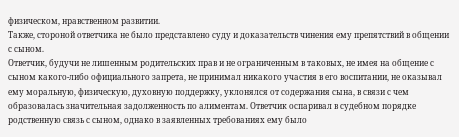физическом, нравственном развитии.
Также, стороной ответчика не было представлено суду и доказательств чинения ему препятствий в общении с сыном.
Ответчик, будучи не лишенным родительских прав и не ограниченным в таковых, не имея на общение с сыном какого-либо официального запрета, не принимал никакого участия в его воспитании, не оказывал ему моральную, физическую, духовную поддержку, уклонялся от содержания сына, в связи с чем образовалась значительная задолженность по алиментам. Ответчик оспаривал в судебном порядке родственную связь с сыном, однако в заявленных требованиях ему было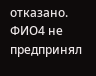отказано. ФИО4 не предпринял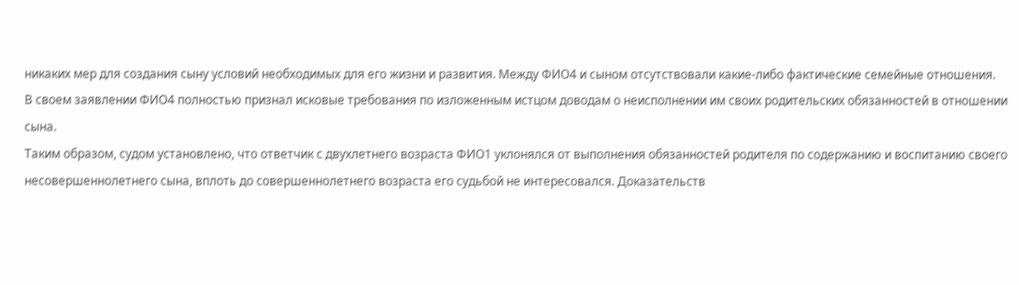никаких мер для создания сыну условий необходимых для его жизни и развития. Между ФИО4 и сыном отсутствовали какие-либо фактические семейные отношения.
В своем заявлении ФИО4 полностью признал исковые требования по изложенным истцом доводам о неисполнении им своих родительских обязанностей в отношении сына.
Таким образом, судом установлено, что ответчик с двухлетнего возраста ФИО1 уклонялся от выполнения обязанностей родителя по содержанию и воспитанию своего несовершеннолетнего сына, вплоть до совершеннолетнего возраста его судьбой не интересовался. Доказательств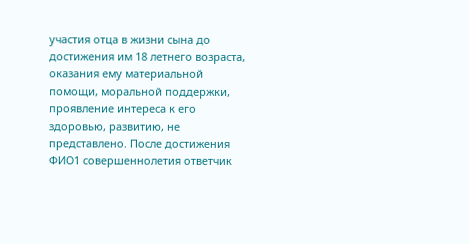участия отца в жизни сына до достижения им 18 летнего возраста, оказания ему материальной помощи, моральной поддержки, проявление интереса к его здоровью, развитию, не представлено. После достижения ФИО1 совершеннолетия ответчик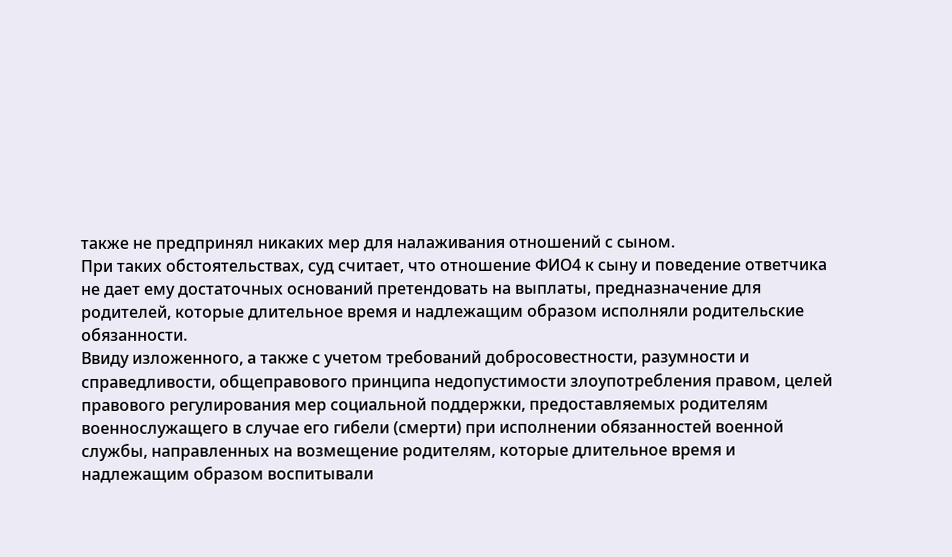также не предпринял никаких мер для налаживания отношений с сыном.
При таких обстоятельствах, суд считает, что отношение ФИО4 к сыну и поведение ответчика не дает ему достаточных оснований претендовать на выплаты, предназначение для родителей, которые длительное время и надлежащим образом исполняли родительские обязанности.
Ввиду изложенного, а также с учетом требований добросовестности, разумности и справедливости, общеправового принципа недопустимости злоупотребления правом, целей правового регулирования мер социальной поддержки, предоставляемых родителям военнослужащего в случае его гибели (смерти) при исполнении обязанностей военной службы, направленных на возмещение родителям, которые длительное время и надлежащим образом воспитывали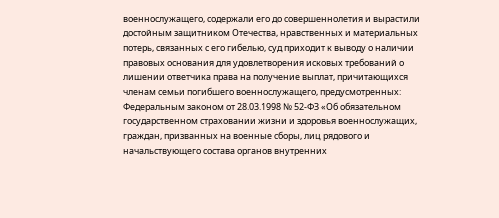военнослужащего, содержали его до совершеннолетия и вырастили достойным защитником Отечества, нравственных и материальных потерь, связанных с его гибелью, суд приходит к выводу о наличии правовых основания для удовлетворения исковых требований о лишении ответчика права на получение выплат, причитающихся членам семьи погибшего военнослужащего, предусмотренных: Федеральным законом от 28.03.1998 № 52-ФЗ «Об обязательном государственном страховании жизни и здоровья военнослужащих, граждан, призванных на военные сборы, лиц рядового и начальствующего состава органов внутренних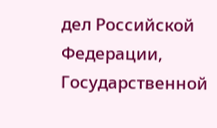дел Российской Федерации, Государственной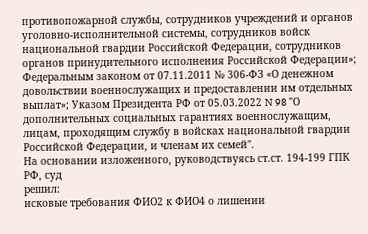противопожарной службы, сотрудников учреждений и органов уголовно-исполнительной системы, сотрудников войск национальной гвардии Российской Федерации, сотрудников органов принудительного исполнения Российской Федерации»; Федеральным законом от 07.11.2011 № 306-ФЗ «О денежном довольствии военнослужащих и предоставлении им отдельных выплат»; Указом Президента РФ от 05.03.2022 N 98 "О дополнительных социальных гарантиях военнослужащим, лицам, проходящим службу в войсках национальной гвардии Российской Федерации, и членам их семей".
На основании изложенного, руководствуясь ст.ст. 194-199 ГПК РФ, суд
решил:
исковые требования ФИО2 к ФИО4 о лишении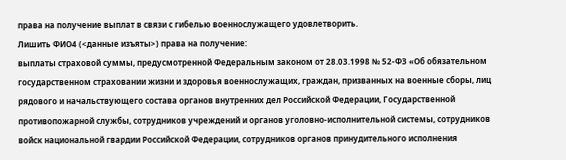права на получение выплат в связи с гибелью военнослужащего удовлетворить.
Лишить ФИО4 (<данные изъяты>) права на получение:
выплаты страховой суммы, предусмотренной Федеральным законом от 28.03.1998 № 52-ФЗ «Об обязательном государственном страховании жизни и здоровья военнослужащих, граждан, призванных на военные сборы, лиц рядового и начальствующего состава органов внутренних дел Российской Федерации, Государственной противопожарной службы, сотрудников учреждений и органов уголовно-исполнительной системы, сотрудников войск национальной гвардии Российской Федерации, сотрудников органов принудительного исполнения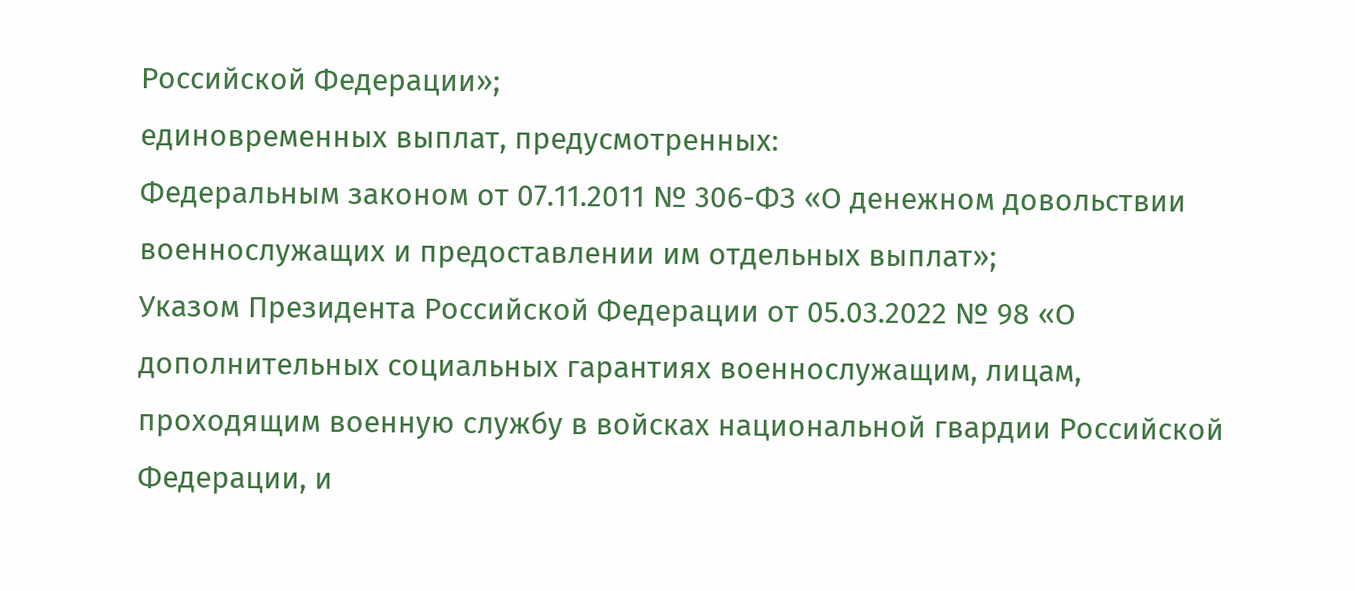Российской Федерации»;
единовременных выплат, предусмотренных:
Федеральным законом от 07.11.2011 № 306-ФЗ «О денежном довольствии военнослужащих и предоставлении им отдельных выплат»;
Указом Президента Российской Федерации от 05.03.2022 № 98 «О дополнительных социальных гарантиях военнослужащим, лицам, проходящим военную службу в войсках национальной гвардии Российской Федерации, и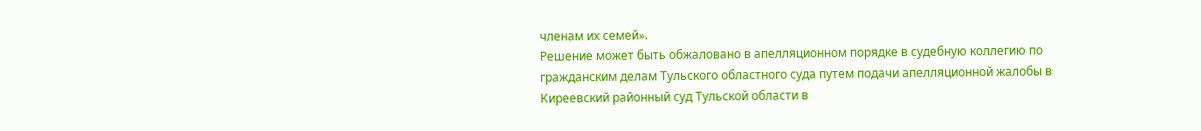членам их семей».
Решение может быть обжаловано в апелляционном порядке в судебную коллегию по гражданским делам Тульского областного суда путем подачи апелляционной жалобы в Киреевский районный суд Тульской области в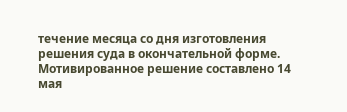течение месяца со дня изготовления решения суда в окончательной форме.
Мотивированное решение составлено 14 мая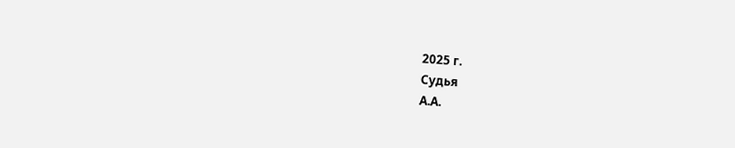2025 г.
Судья
А.А.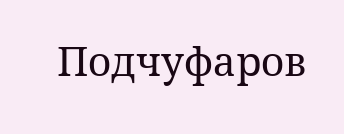Подчуфаров